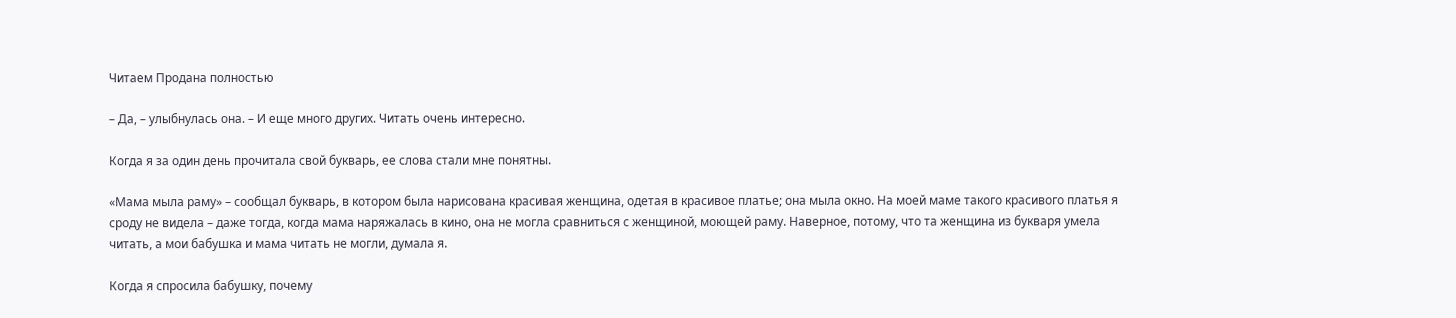Читаем Продана полностью

– Да, – улыбнулась она. – И еще много других. Читать очень интересно.

Когда я за один день прочитала свой букварь, ее слова стали мне понятны.

«Мама мыла раму» – сообщал букварь, в котором была нарисована красивая женщина, одетая в красивое платье; она мыла окно. На моей маме такого красивого платья я сроду не видела – даже тогда, когда мама наряжалась в кино, она не могла сравниться с женщиной, моющей раму. Наверное, потому, что та женщина из букваря умела читать, а мои бабушка и мама читать не могли, думала я.

Когда я спросила бабушку, почему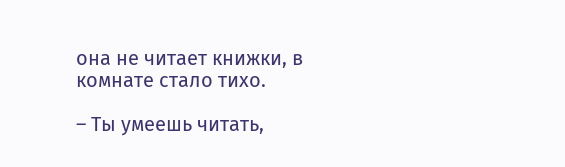она не читает книжки, в комнате стало тихо.

– Ты умеешь читать,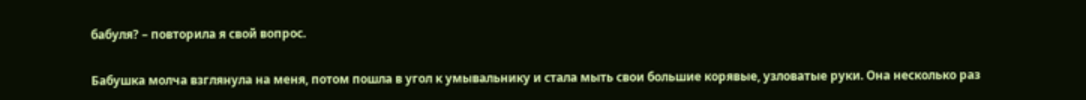бабуля? – повторила я свой вопрос.

Бабушка молча взглянула на меня, потом пошла в угол к умывальнику и стала мыть свои большие корявые, узловатые руки. Она несколько раз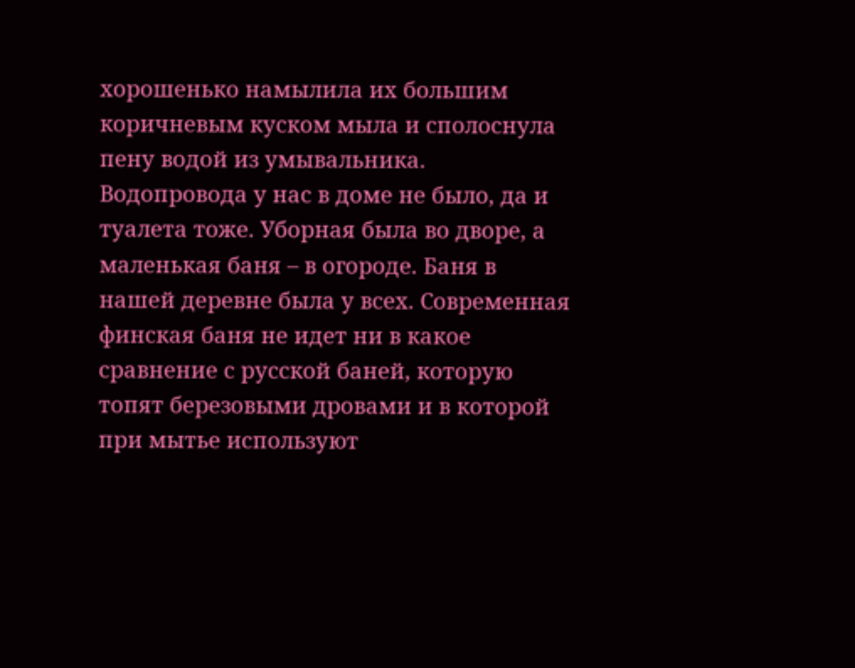хорошенько намылила их большим коричневым куском мыла и сполоснула пену водой из умывальника. Водопровода у нас в доме не было, да и туалета тоже. Уборная была во дворе, а маленькая баня – в огороде. Баня в нашей деревне была у всех. Современная финская баня не идет ни в какое сравнение с русской баней, которую топят березовыми дровами и в которой при мытье используют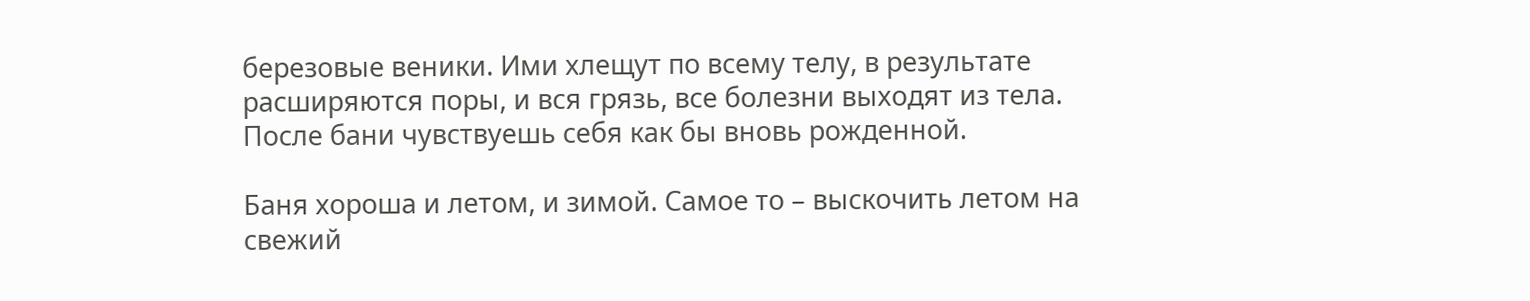березовые веники. Ими хлещут по всему телу, в результате расширяются поры, и вся грязь, все болезни выходят из тела. После бани чувствуешь себя как бы вновь рожденной.

Баня хороша и летом, и зимой. Самое то – выскочить летом на свежий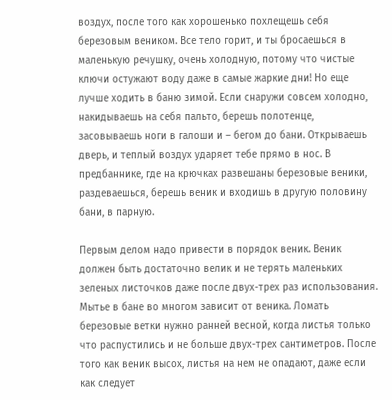воздух, после того как хорошенько похлещешь себя березовым веником. Все тело горит, и ты бросаешься в маленькую речушку, очень холодную, потому что чистые ключи остужают воду даже в самые жаркие дни! Но еще лучше ходить в баню зимой. Если снаружи совсем холодно, накидываешь на себя пальто, берешь полотенце, засовываешь ноги в галоши и – бегом до бани. Открываешь дверь, и теплый воздух ударяет тебе прямо в нос. В предбаннике, где на крючках развешаны березовые веники, раздеваешься, берешь веник и входишь в другую половину бани, в парную.

Первым делом надо привести в порядок веник. Веник должен быть достаточно велик и не терять маленьких зеленых листочков даже после двух-трех раз использования. Мытье в бане во многом зависит от веника. Ломать березовые ветки нужно ранней весной, когда листья только что распустились и не больше двух-трех сантиметров. После того как веник высох, листья на нем не опадают, даже если как следует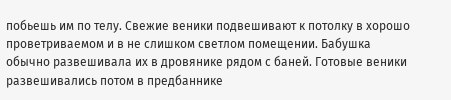побьешь им по телу. Свежие веники подвешивают к потолку в хорошо проветриваемом и в не слишком светлом помещении. Бабушка обычно развешивала их в дровянике рядом с баней. Готовые веники развешивались потом в предбаннике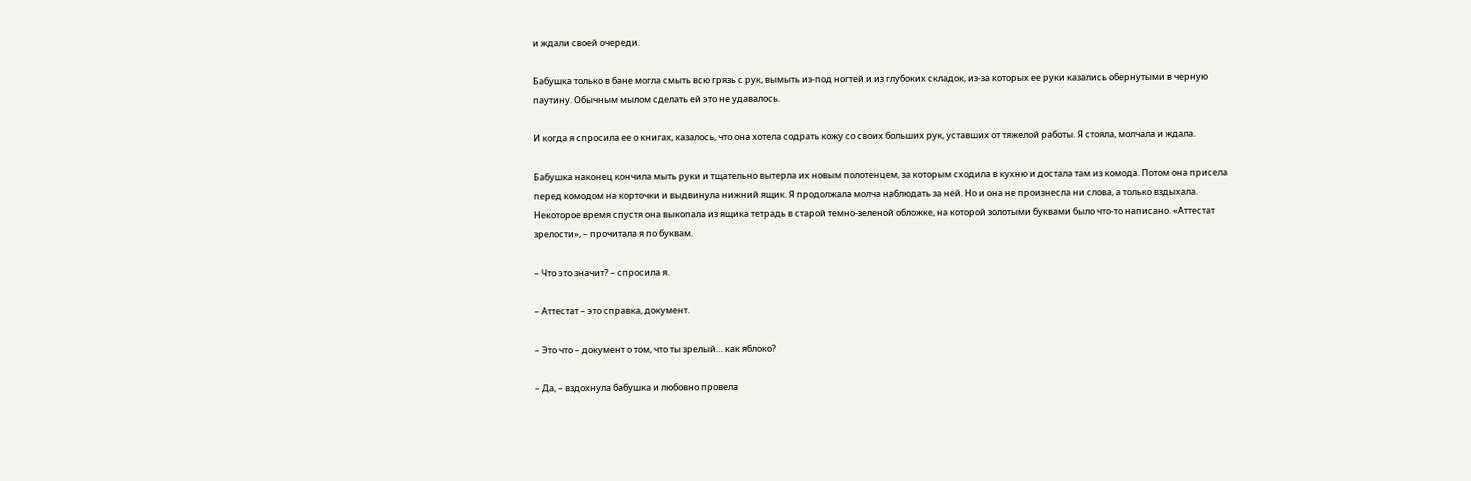и ждали своей очереди.

Бабушка только в бане могла смыть всю грязь с рук, вымыть из-под ногтей и из глубоких складок, из-за которых ее руки казались обернутыми в черную паутину. Обычным мылом сделать ей это не удавалось.

И когда я спросила ее о книгах, казалось, что она хотела содрать кожу со своих больших рук, уставших от тяжелой работы. Я стояла, молчала и ждала.

Бабушка наконец кончила мыть руки и тщательно вытерла их новым полотенцем, за которым сходила в кухню и достала там из комода. Потом она присела перед комодом на корточки и выдвинула нижний ящик. Я продолжала молча наблюдать за ней. Но и она не произнесла ни слова, а только вздыхала. Некоторое время спустя она выкопала из ящика тетрадь в старой темно-зеленой обложке, на которой золотыми буквами было что-то написано. «Аттестат зрелости», – прочитала я по буквам.

– Что это значит? – спросила я.

– Аттестат – это справка, документ.

– Это что – документ о том, что ты зрелый… как яблоко?

– Да, – вздохнула бабушка и любовно провела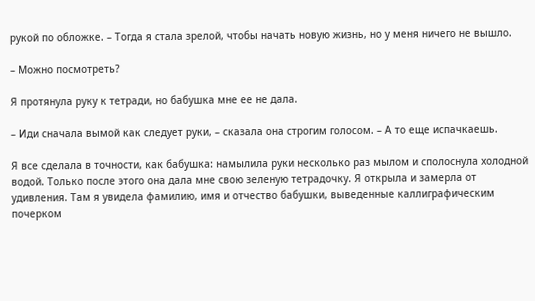рукой по обложке. – Тогда я стала зрелой, чтобы начать новую жизнь, но у меня ничего не вышло.

– Можно посмотреть?

Я протянула руку к тетради, но бабушка мне ее не дала.

– Иди сначала вымой как следует руки, – сказала она строгим голосом. – А то еще испачкаешь.

Я все сделала в точности, как бабушка: намылила руки несколько раз мылом и сполоснула холодной водой. Только после этого она дала мне свою зеленую тетрадочку. Я открыла и замерла от удивления. Там я увидела фамилию, имя и отчество бабушки, выведенные каллиграфическим почерком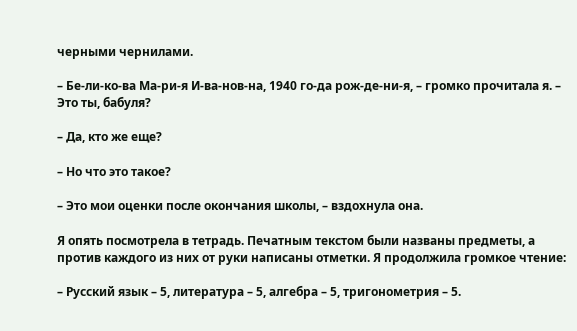черными чернилами.

– Бе-ли-ко-ва Ма-ри-я И-ва-нов-на, 1940 го-да рож-де-ни-я, – громко прочитала я. – Это ты, бабуля?

– Да, кто же еще?

– Но что это такое?

– Это мои оценки после окончания школы, – вздохнула она.

Я опять посмотрела в тетрадь. Печатным текстом были названы предметы, а против каждого из них от руки написаны отметки. Я продолжила громкое чтение:

– Русский язык – 5, литература – 5, алгебра – 5, тригонометрия – 5.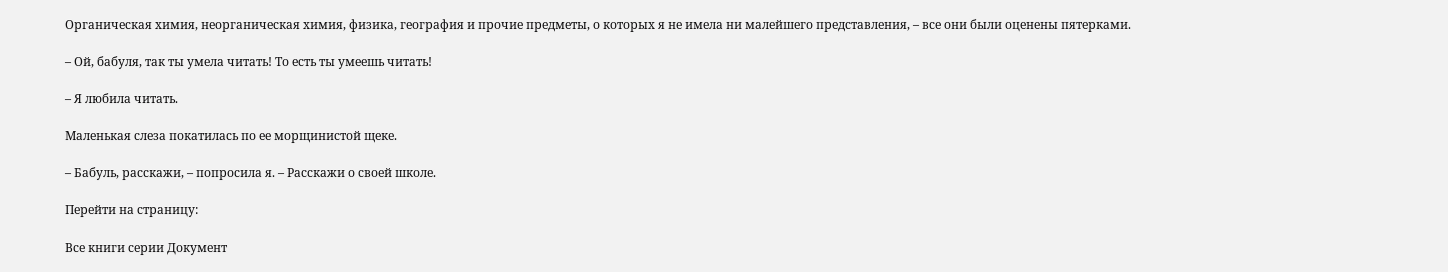Органическая химия, неорганическая химия, физика, география и прочие предметы, о которых я не имела ни малейшего представления, – все они были оценены пятерками.

– Ой, бабуля, так ты умела читать! То есть ты умеешь читать!

– Я любила читать.

Маленькая слеза покатилась по ее морщинистой щеке.

– Бабуль, расскажи, – попросила я. – Расскажи о своей школе.

Перейти на страницу:

Все книги серии Документ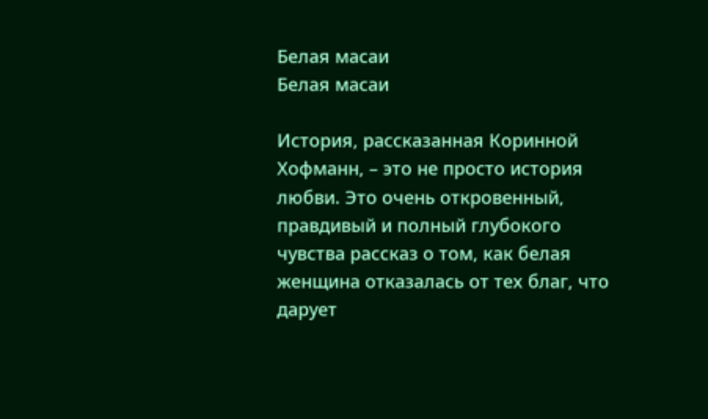Белая масаи
Белая масаи

История, рассказанная Коринной Хофманн, – это не просто история любви. Это очень откровенный, правдивый и полный глубокого чувства рассказ о том, как белая женщина отказалась от тех благ, что дарует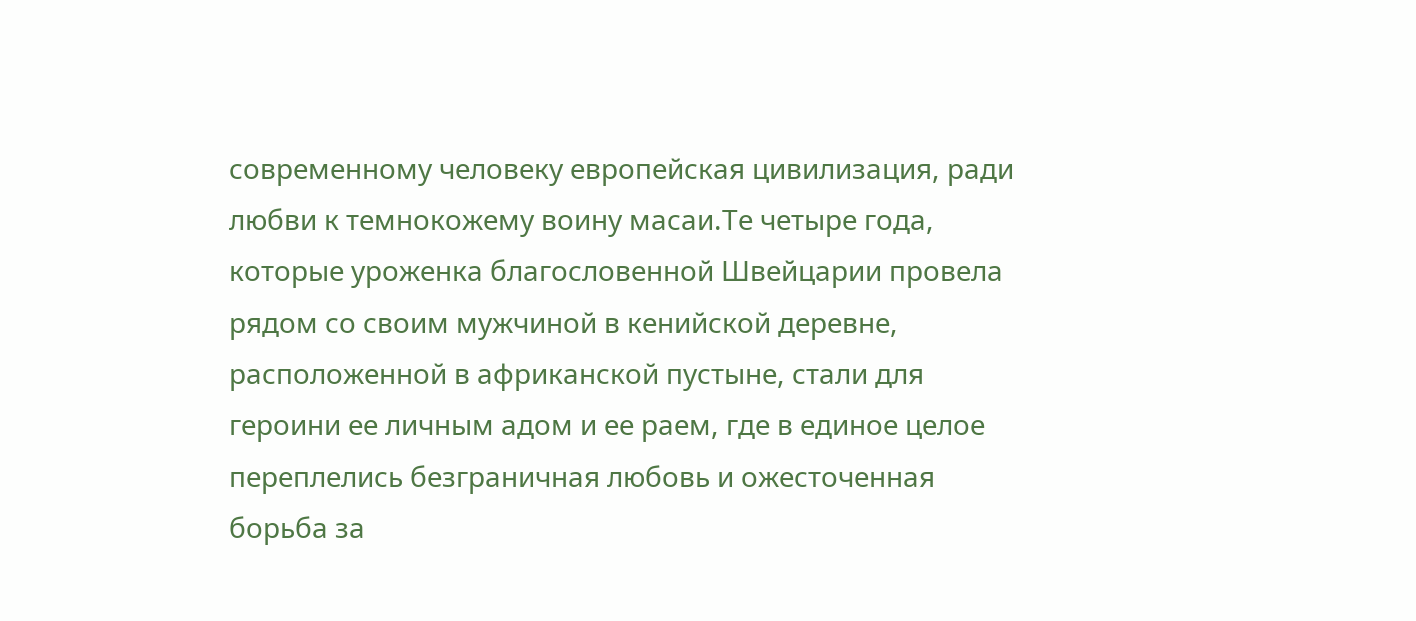современному человеку европейская цивилизация, ради любви к темнокожему воину масаи.Те четыре года, которые уроженка благословенной Швейцарии провела рядом со своим мужчиной в кенийской деревне, расположенной в африканской пустыне, стали для героини ее личным адом и ее раем, где в единое целое переплелись безграничная любовь и ожесточенная борьба за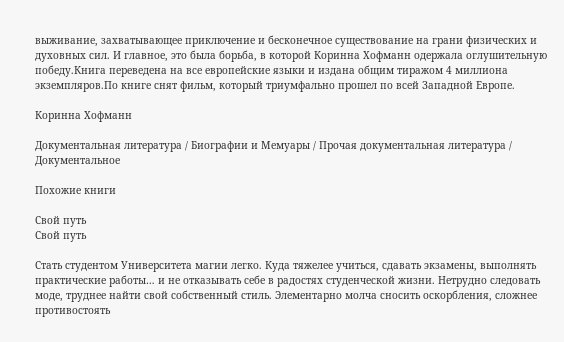выживание, захватывающее приключение и бесконечное существование на грани физических и духовных сил. И главное, это была борьба, в которой Коринна Хофманн одержала оглушительную победу.Книга переведена на все европейские языки и издана общим тиражом 4 миллиона экземпляров.По книге снят фильм, который триумфально прошел по всей Западной Европе.

Коринна Хофманн

Документальная литература / Биографии и Мемуары / Прочая документальная литература / Документальное

Похожие книги

Свой путь
Свой путь

Стать студентом Университета магии легко. Куда тяжелее учиться, сдавать экзамены, выполнять практические работы… и не отказывать себе в радостях студенческой жизни. Нетрудно следовать моде, труднее найти свой собственный стиль. Элементарно молча сносить оскорбления, сложнее противостоять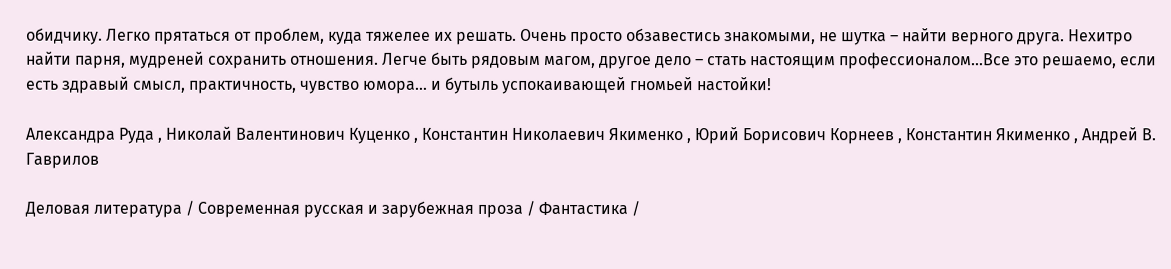обидчику. Легко прятаться от проблем, куда тяжелее их решать. Очень просто обзавестись знакомыми, не шутка – найти верного друга. Нехитро найти парня, мудреней сохранить отношения. Легче быть рядовым магом, другое дело – стать настоящим профессионалом…Все это решаемо, если есть здравый смысл, практичность, чувство юмора… и бутыль успокаивающей гномьей настойки!

Александра Руда , Николай Валентинович Куценко , Константин Николаевич Якименко , Юрий Борисович Корнеев , Константин Якименко , Андрей В. Гаврилов

Деловая литература / Современная русская и зарубежная проза / Фантастика /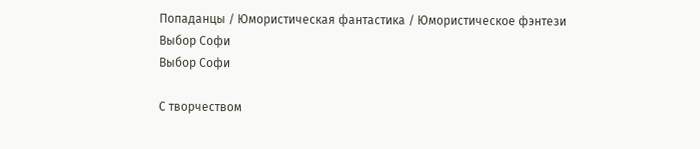Попаданцы / Юмористическая фантастика / Юмористическое фэнтези
Выбор Софи
Выбор Софи

С творчеством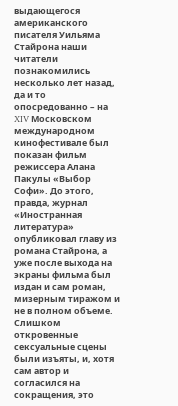выдающегося американского писателя Уильяма Стайрона наши читатели познакомились несколько лет назад, да и то опосредованно – на XIV Московском международном кинофестивале был показан фильм режиссера Алана Пакулы «Выбор Софи». До этого, правда, журнал «Иностранная литература» опубликовал главу из романа Стайрона, а уже после выхода на экраны фильма был издан и сам роман, мизерным тиражом и не в полном объеме. Слишком откровенные сексуальные сцены были изъяты, и, хотя сам автор и согласился на сокращения, это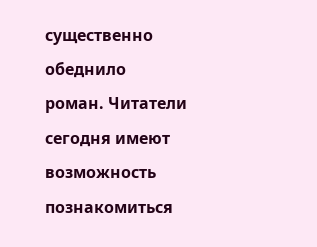существенно обеднило роман. Читатели сегодня имеют возможность познакомиться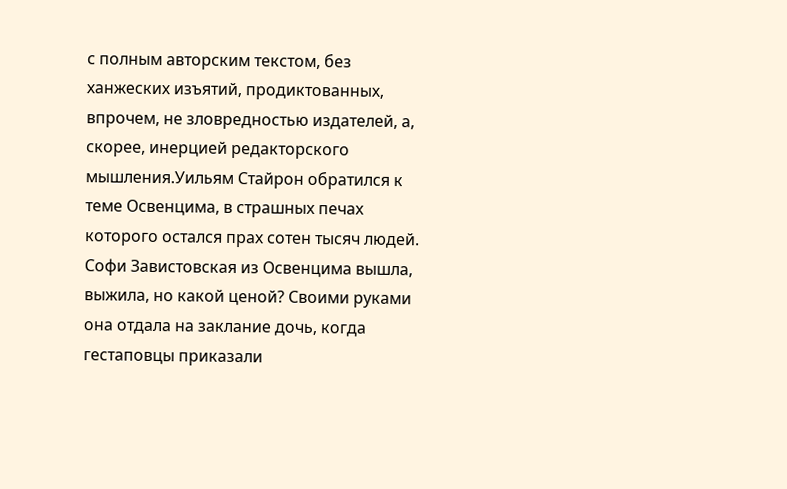с полным авторским текстом, без ханжеских изъятий, продиктованных, впрочем, не зловредностью издателей, а, скорее, инерцией редакторского мышления.Уильям Стайрон обратился к теме Освенцима, в страшных печах которого остался прах сотен тысяч людей. Софи Завистовская из Освенцима вышла, выжила, но какой ценой? Своими руками она отдала на заклание дочь, когда гестаповцы приказали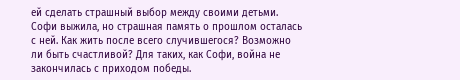ей сделать страшный выбор между своими детьми. Софи выжила, но страшная память о прошлом осталась с ней. Как жить после всего случившегося? Возможно ли быть счастливой? Для таких, как Софи, война не закончилась с приходом победы.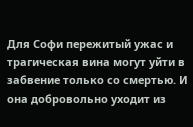Для Софи пережитый ужас и трагическая вина могут уйти в забвение только со смертью. И она добровольно уходит из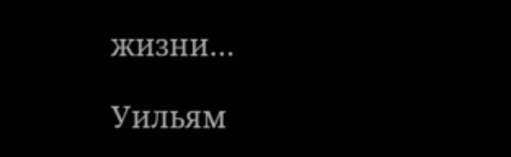жизни…

Уильям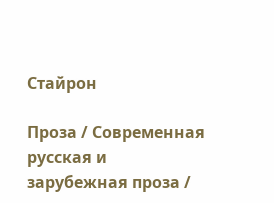Стайрон

Проза / Современная русская и зарубежная проза /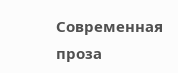Современная проза